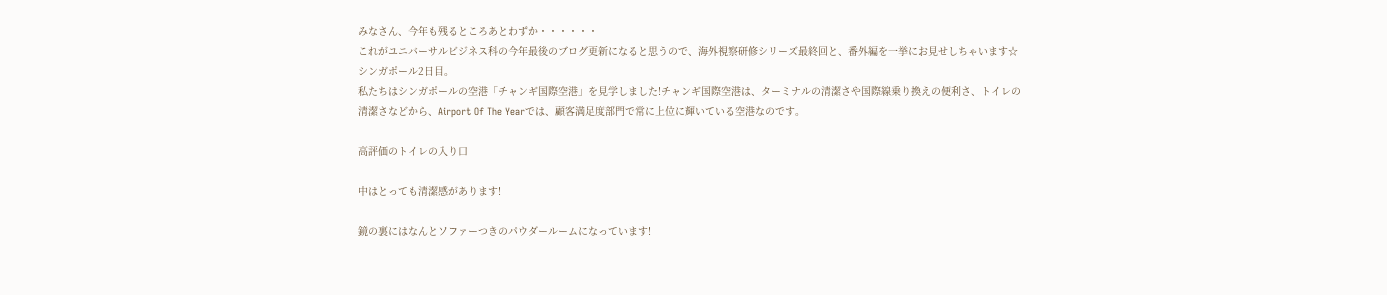みなさん、今年も残るところあとわずか・・・・・・
これがユニバーサルビジネス科の今年最後のブログ更新になると思うので、海外視察研修シリーズ最終回と、番外編を一挙にお見せしちゃいます☆
シンガポール2日目。
私たちはシンガポールの空港「チャンギ国際空港」を見学しました!チャンギ国際空港は、ターミナルの清潔さや国際線乗り換えの便利さ、トイレの清潔さなどから、Airport Of The Yearでは、顧客満足度部門で常に上位に輝いている空港なのです。

高評価のトイレの入り口

中はとっても清潔感があります!

鏡の裏にはなんとソファーつきのパウダールームになっています!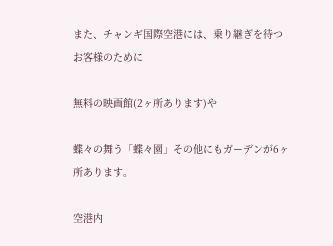また、チャンギ国際空港には、乗り継ぎを待つお客様のために

無料の映画館(2ヶ所あります)や

蝶々の舞う「蝶々園」その他にもガーデンが6ヶ所あります。

空港内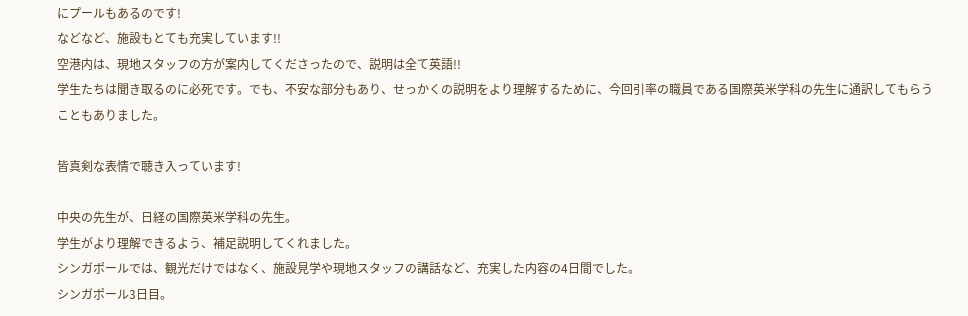にプールもあるのです!
などなど、施設もとても充実しています!!
空港内は、現地スタッフの方が案内してくださったので、説明は全て英語!!
学生たちは聞き取るのに必死です。でも、不安な部分もあり、せっかくの説明をより理解するために、今回引率の職員である国際英米学科の先生に通訳してもらうこともありました。

皆真剣な表情で聴き入っています!

中央の先生が、日経の国際英米学科の先生。
学生がより理解できるよう、補足説明してくれました。
シンガポールでは、観光だけではなく、施設見学や現地スタッフの講話など、充実した内容の4日間でした。
シンガポール3日目。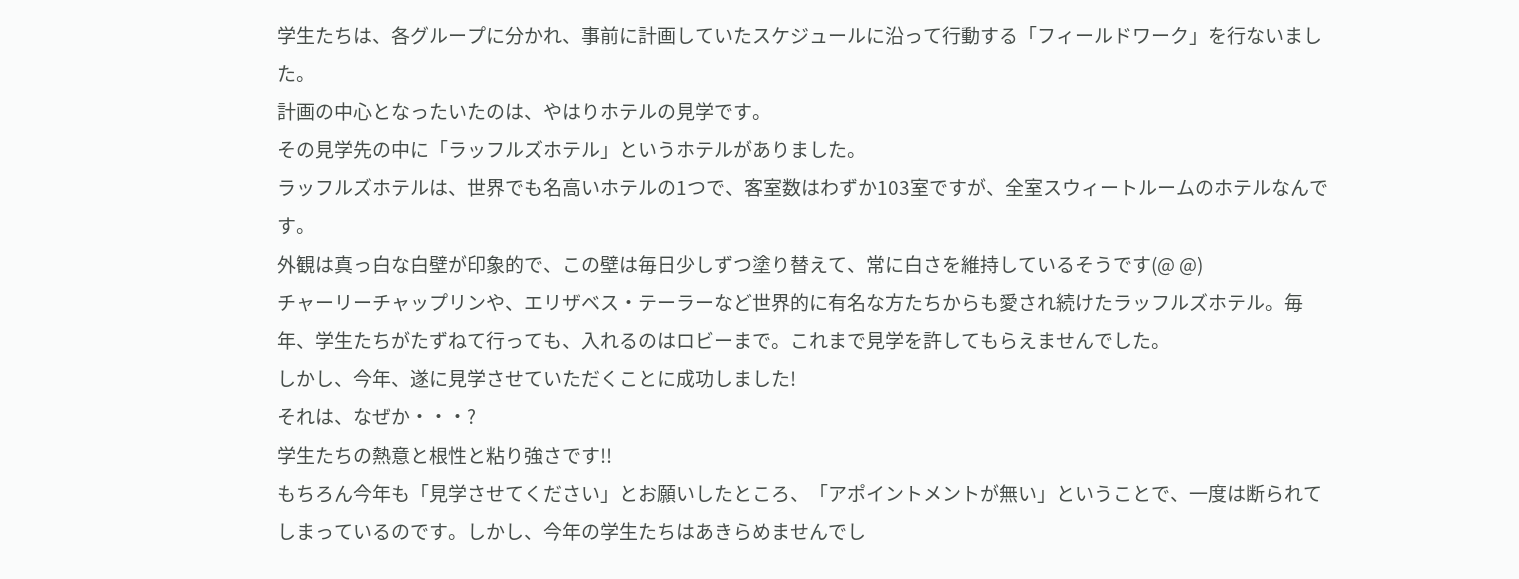学生たちは、各グループに分かれ、事前に計画していたスケジュールに沿って行動する「フィールドワーク」を行ないました。
計画の中心となったいたのは、やはりホテルの見学です。
その見学先の中に「ラッフルズホテル」というホテルがありました。
ラッフルズホテルは、世界でも名高いホテルの1つで、客室数はわずか103室ですが、全室スウィートルームのホテルなんです。
外観は真っ白な白壁が印象的で、この壁は毎日少しずつ塗り替えて、常に白さを維持しているそうです(@ @)
チャーリーチャップリンや、エリザベス・テーラーなど世界的に有名な方たちからも愛され続けたラッフルズホテル。毎年、学生たちがたずねて行っても、入れるのはロビーまで。これまで見学を許してもらえませんでした。
しかし、今年、遂に見学させていただくことに成功しました!
それは、なぜか・・・?
学生たちの熱意と根性と粘り強さです!!
もちろん今年も「見学させてください」とお願いしたところ、「アポイントメントが無い」ということで、一度は断られてしまっているのです。しかし、今年の学生たちはあきらめませんでし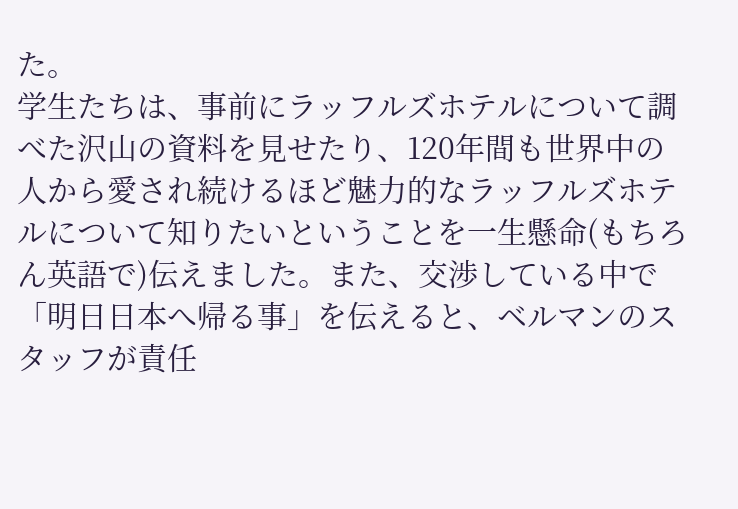た。
学生たちは、事前にラッフルズホテルについて調べた沢山の資料を見せたり、120年間も世界中の人から愛され続けるほど魅力的なラッフルズホテルについて知りたいということを一生懸命(もちろん英語で)伝えました。また、交渉している中で「明日日本へ帰る事」を伝えると、ベルマンのスタッフが責任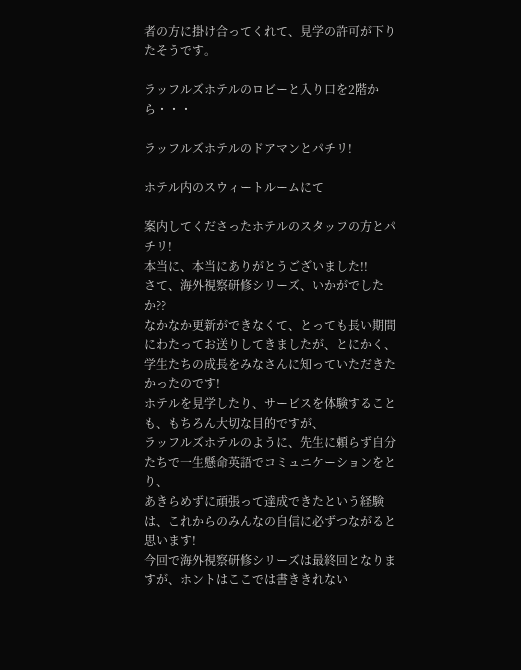者の方に掛け合ってくれて、見学の許可が下りたそうです。

ラッフルズホテルのロビーと入り口を2階から・・・

ラッフルズホテルのドアマンとパチリ!

ホテル内のスウィートルームにて

案内してくださったホテルのスタッフの方とパチリ!
本当に、本当にありがとうございました!!
さて、海外視察研修シリーズ、いかがでしたか??
なかなか更新ができなくて、とっても長い期間にわたってお送りしてきましたが、とにかく、学生たちの成長をみなさんに知っていただきたかったのです!
ホテルを見学したり、サービスを体験することも、もちろん大切な目的ですが、
ラッフルズホテルのように、先生に頼らず自分たちで一生懸命英語でコミュニケーションをとり、
あきらめずに頑張って達成できたという経験は、これからのみんなの自信に必ずつながると思います!
今回で海外視察研修シリーズは最終回となりますが、ホントはここでは書ききれない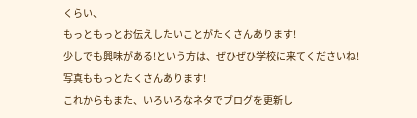くらい、
もっともっとお伝えしたいことがたくさんあります!
少しでも興味がある!という方は、ぜひぜひ学校に来てくださいね!
写真ももっとたくさんあります!
これからもまた、いろいろなネタでブログを更新し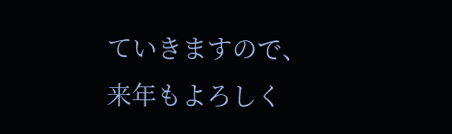ていきますので、
来年もよろしく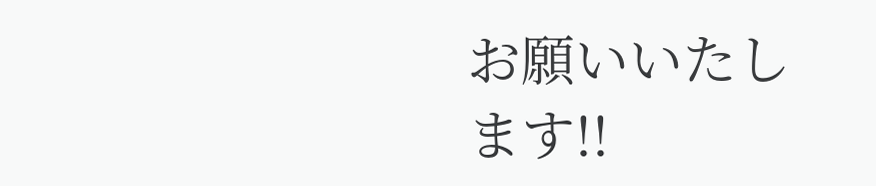お願いいたします!!